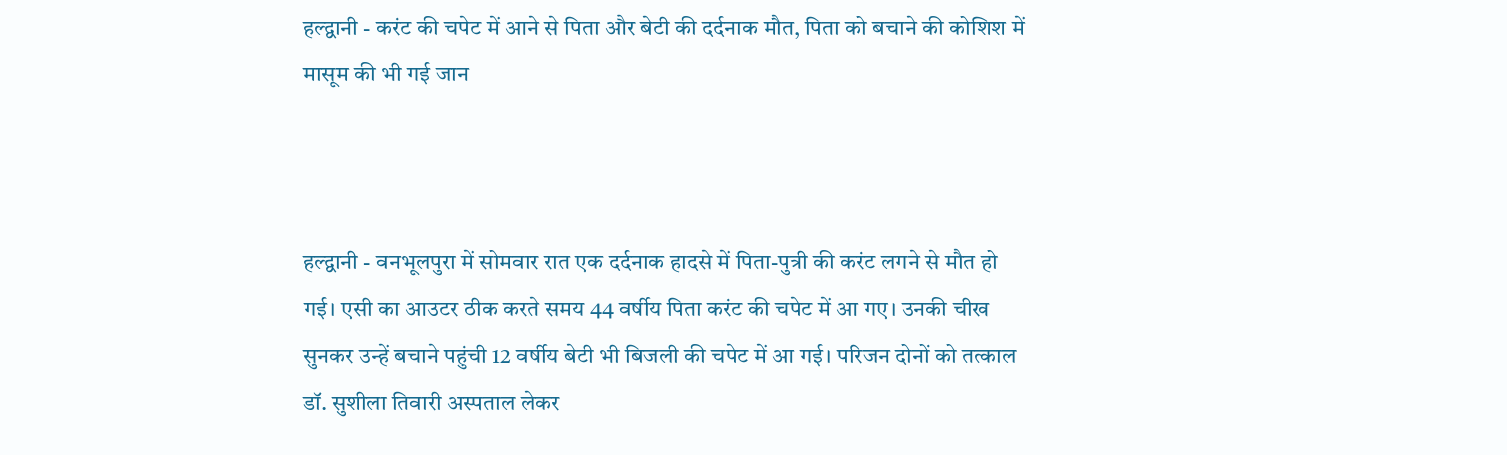हल्द्वानी - करंट की चपेट में आने से पिता और बेटी की दर्दनाक मौत, पिता को बचाने की कोशिश में मासूम की भी गई जान



हल्द्वानी - वनभूलपुरा में सोमवार रात एक दर्दनाक हादसे में पिता-पुत्री की करंट लगने से मौत हो गई। एसी का आउटर ठीक करते समय 44 वर्षीय पिता करंट की चपेट में आ गए। उनकी चीख सुनकर उन्हें बचाने पहुंची 12 वर्षीय बेटी भी बिजली की चपेट में आ गई। परिजन दोनों को तत्काल डॉ. सुशीला तिवारी अस्पताल लेकर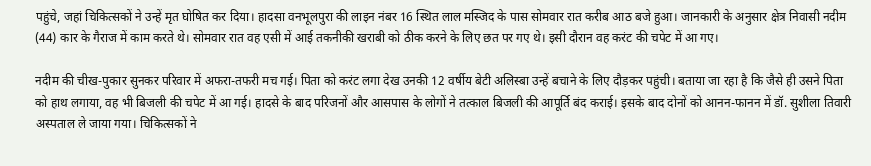पहुंचे, जहां चिकित्सकों ने उन्हें मृत घोषित कर दिया। हादसा वनभूलपुरा की लाइन नंबर 16 स्थित लाल मस्जिद के पास सोमवार रात करीब आठ बजे हुआ। जानकारी के अनुसार क्षेत्र निवासी नदीम (44) कार के गैराज में काम करते थे। सोमवार रात वह एसी में आई तकनीकी खराबी को ठीक करने के लिए छत पर गए थे। इसी दौरान वह करंट की चपेट में आ गए।

नदीम की चीख-पुकार सुनकर परिवार में अफरा-तफरी मच गई। पिता को करंट लगा देख उनकी 12 वर्षीय बेटी अलिस्बा उन्हें बचाने के लिए दौड़कर पहुंची। बताया जा रहा है कि जैसे ही उसने पिता को हाथ लगाया, वह भी बिजली की चपेट में आ गई। हादसे के बाद परिजनों और आसपास के लोगों ने तत्काल बिजली की आपूर्ति बंद कराई। इसके बाद दोनों को आनन-फानन में डॉ. सुशीला तिवारी अस्पताल ले जाया गया। चिकित्सकों ने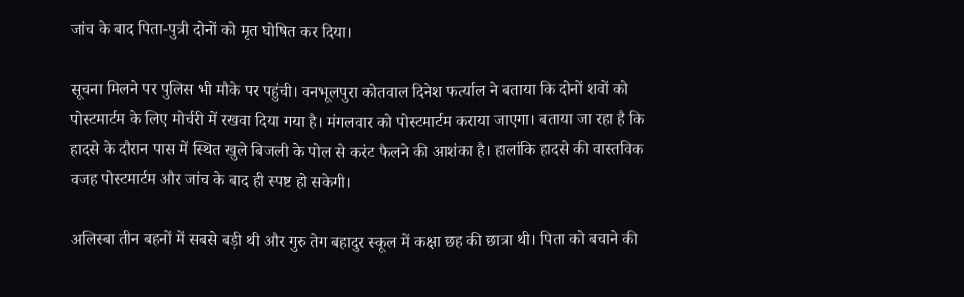जांच के बाद पिता-पुत्री दोनों को मृत घोषित कर दिया।

सूचना मिलने पर पुलिस भी मौके पर पहुंची। वनभूलपुरा कोतवाल दिनेश फर्त्याल ने बताया कि दोनों शवों को पोस्टमार्टम के लिए मोर्चरी में रखवा दिया गया है। मंगलवार को पोस्टमार्टम कराया जाएगा। बताया जा रहा है कि हादसे के दौरान पास में स्थित खुले बिजली के पोल से करंट फैलने की आशंका है। हालांकि हादसे की वास्तविक वजह पोस्टमार्टम और जांच के बाद ही स्पष्ट हो सकेगी।

अलिस्बा तीन बहनों में सबसे बड़ी थी और गुरु तेग बहादुर स्कूल में कक्षा छह की छात्रा थी। पिता को बचाने की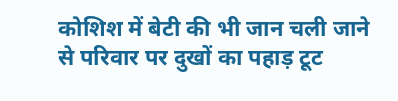कोशिश में बेटी की भी जान चली जाने से परिवार पर दुखों का पहाड़ टूट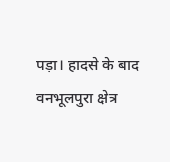पड़ा। हादसे के बाद वनभूलपुरा क्षेत्र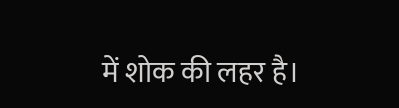में शोक की लहर है।